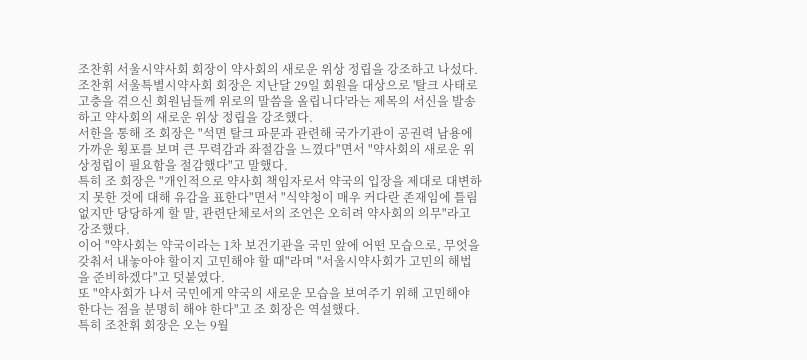조찬휘 서울시약사회 회장이 약사회의 새로운 위상 정립을 강조하고 나섰다.
조찬휘 서울특별시약사회 회장은 지난달 29일 회원을 대상으로 '탈크 사태로 고충을 겪으신 회원님들께 위로의 말씀을 올립니다'라는 제목의 서신을 발송하고 약사회의 새로운 위상 정립을 강조했다.
서한을 통해 조 회장은 "석면 탈크 파문과 관련해 국가기관이 공권력 남용에 가까운 횡포를 보며 큰 무력감과 좌절감을 느꼈다"면서 "약사회의 새로운 위상정립이 필요함을 절감했다"고 말했다.
특히 조 회장은 "개인적으로 약사회 책임자로서 약국의 입장을 제대로 대변하지 못한 것에 대해 유감을 표한다"면서 "식약청이 매우 커다란 존재임에 틀림없지만 당당하게 할 말, 관련단체로서의 조언은 오히려 약사회의 의무"라고 강조했다.
이어 "약사회는 약국이라는 1차 보건기관을 국민 앞에 어떤 모습으로, 무엇을 갖춰서 내놓아야 할이지 고민해야 할 때"라며 "서울시약사회가 고민의 해법을 준비하겠다"고 덧붙였다.
또 "약사회가 나서 국민에게 약국의 새로운 모습을 보여주기 위해 고민해야 한다는 점을 분명히 해야 한다"고 조 회장은 역설했다.
특히 조찬휘 회장은 오는 9월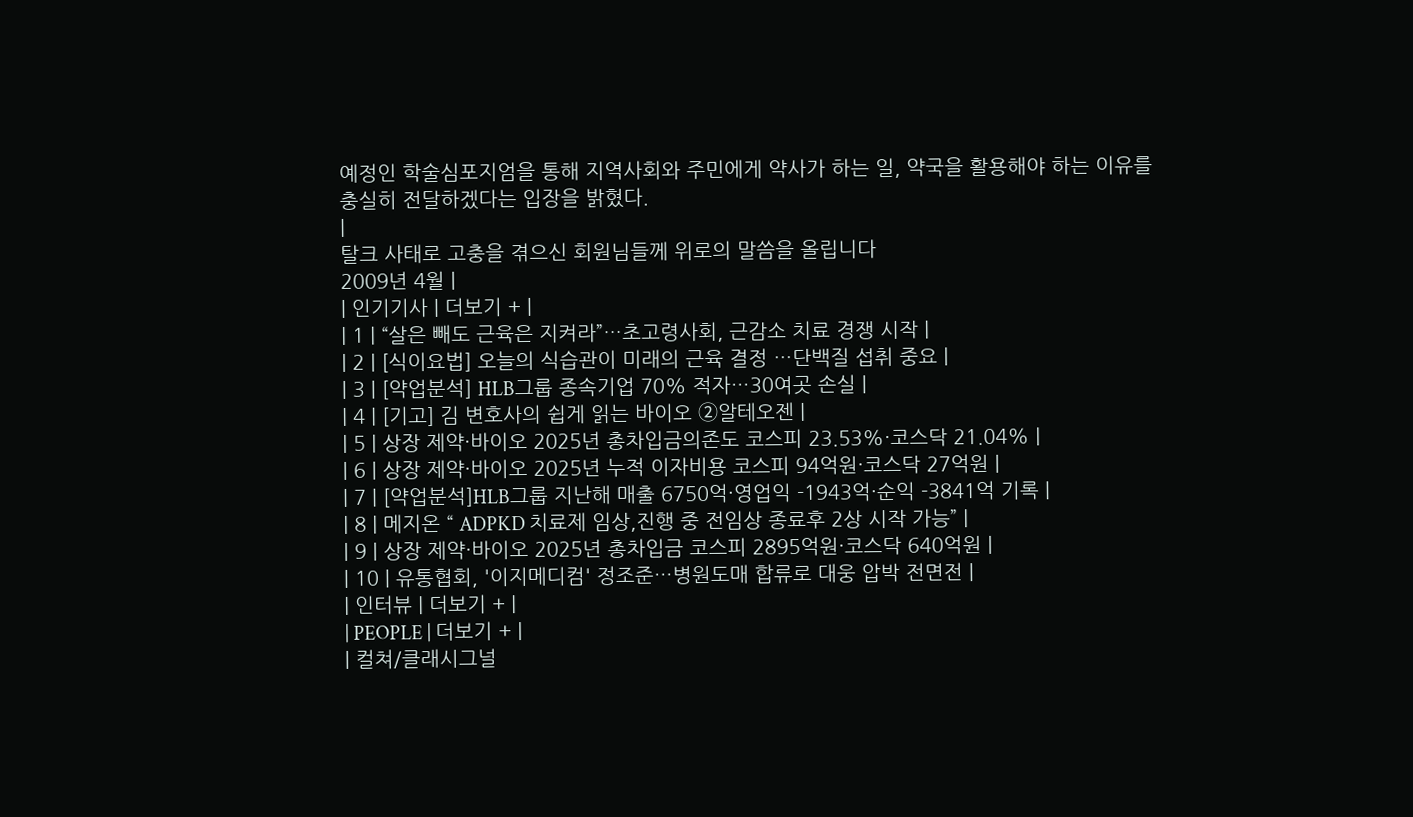예정인 학술심포지엄을 통해 지역사회와 주민에게 약사가 하는 일, 약국을 활용해야 하는 이유를 충실히 전달하겠다는 입장을 밝혔다.
|
탈크 사태로 고충을 겪으신 회원님들께 위로의 말씀을 올립니다
2009년 4월 |
| 인기기사 | 더보기 + |
| 1 | “살은 빼도 근육은 지켜라”…초고령사회, 근감소 치료 경쟁 시작 |
| 2 | [식이요법] 오늘의 식습관이 미래의 근육 결정 …단백질 섭취 중요 |
| 3 | [약업분석] HLB그룹 종속기업 70% 적자…30여곳 손실 |
| 4 | [기고] 김 변호사의 쉽게 읽는 바이오 ②알테오젠 |
| 5 | 상장 제약·바이오 2025년 총차입금의존도 코스피 23.53%·코스닥 21.04% |
| 6 | 상장 제약·바이오 2025년 누적 이자비용 코스피 94억원·코스닥 27억원 |
| 7 | [약업분석]HLB그룹 지난해 매출 6750억·영업익 -1943억·순익 -3841억 기록 |
| 8 | 메지온 “ ADPKD 치료제 임상,진행 중 전임상 종료후 2상 시작 가능” |
| 9 | 상장 제약·바이오 2025년 총차입금 코스피 2895억원·코스닥 640억원 |
| 10 | 유통협회, '이지메디컴' 정조준…병원도매 합류로 대웅 압박 전면전 |
| 인터뷰 | 더보기 + |
| PEOPLE | 더보기 + |
| 컬쳐/클래시그널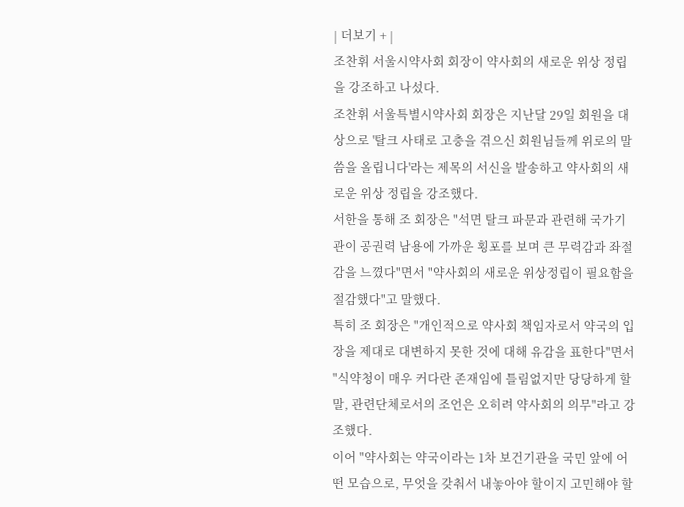| 더보기 + |
조찬휘 서울시약사회 회장이 약사회의 새로운 위상 정립을 강조하고 나섰다.
조찬휘 서울특별시약사회 회장은 지난달 29일 회원을 대상으로 '탈크 사태로 고충을 겪으신 회원님들께 위로의 말씀을 올립니다'라는 제목의 서신을 발송하고 약사회의 새로운 위상 정립을 강조했다.
서한을 통해 조 회장은 "석면 탈크 파문과 관련해 국가기관이 공권력 남용에 가까운 횡포를 보며 큰 무력감과 좌절감을 느꼈다"면서 "약사회의 새로운 위상정립이 필요함을 절감했다"고 말했다.
특히 조 회장은 "개인적으로 약사회 책임자로서 약국의 입장을 제대로 대변하지 못한 것에 대해 유감을 표한다"면서 "식약청이 매우 커다란 존재임에 틀림없지만 당당하게 할 말, 관련단체로서의 조언은 오히려 약사회의 의무"라고 강조했다.
이어 "약사회는 약국이라는 1차 보건기관을 국민 앞에 어떤 모습으로, 무엇을 갖춰서 내놓아야 할이지 고민해야 할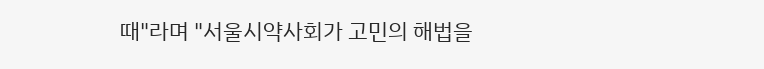때"라며 "서울시약사회가 고민의 해법을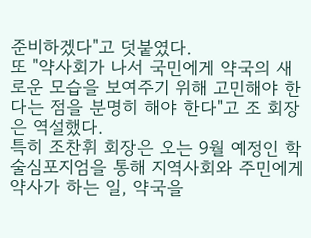준비하겠다"고 덧붙였다.
또 "약사회가 나서 국민에게 약국의 새로운 모습을 보여주기 위해 고민해야 한다는 점을 분명히 해야 한다"고 조 회장은 역설했다.
특히 조찬휘 회장은 오는 9월 예정인 학술심포지엄을 통해 지역사회와 주민에게 약사가 하는 일, 약국을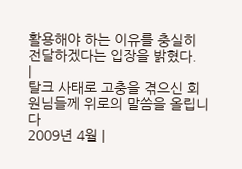활용해야 하는 이유를 충실히 전달하겠다는 입장을 밝혔다.
|
탈크 사태로 고충을 겪으신 회원님들께 위로의 말씀을 올립니다
2009년 4월 |